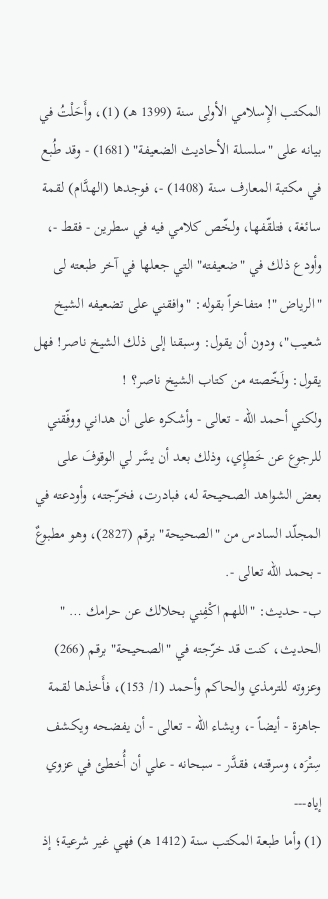المكتب الإِسلامي الأولى سنة (1399 هـ) (1)، وأَحَلْتُ في بيانه على "سلسلة الأحاديث الضعيفة" (1681) - وقد طُبع في مكتبة المعارف سنة (1408) -، فوجدها (الهدَّام) لقمة سائغة، فتلقّفها، ولخّص كلامي فيه في سطرين - فقط -، وأودع ذلك في "ضعيفته" التي جعلها في آخر طبعته لى "الرياض "! متفاخراً بقوله: "وافقني على تضعيفه الشيخ شعيب"، ودون أن يقول: وسبقنا إلى ذلك الشيخ ناصر! فهل يقول: ولَخّصته من كتاب الشيخ ناصر؟ !
ولكني أحمد الله - تعالى - وأشكره على أن هداني ووفّقني للرجوع عن خَطإِي، وذلك بعد أن يسَّر لي الوقوفَ على بعض الشواهد الصحيحة له، فبادرت، فخرّجته، وأودعته في المجلّد السادس من "الصحيحة" برقم (2827)، وهو مطبوعٌ - بحمد الله تعالى -.
ب- حديث: "اللهم اكْفِني بحلالك عن حرامك … " الحديث، كنت قد خرّجته في "الصحيحة" برقم (266) وعزوته للترمذي والحاكم وأحمد (1/ 153)، فأَخذها لقمة جاهزة - أيضاً -، ويشاء الله - تعالى - أن يفضحه ويكشف سِتْرَه، وسرقته، فقدَّر - سبحانه - علي أن أُخطئ في عزوي إياه---
(1) وأما طبعة المكتب سنة (1412 هـ) فهي غير شرعية؛ إذ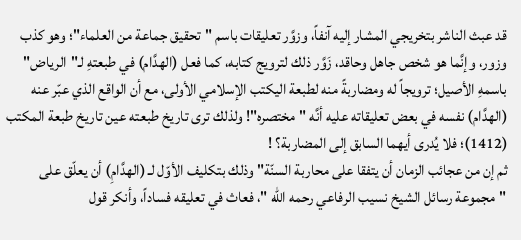قد عبث الناشر بتخريجي المشار إليه آنفاً، وزوَّر تعليقات باسم "تحقيق جماعة من العلماء"؛ وهو كذب وزور، وإنَّما هو شخص جاهل وحاقد، زَوَّر ذلك لترويج كتابه، كما فعل (الهدَّام) في طبعتهِ لـ"الرياض" باسمهِ الأصيل؛ ترويجاً له ومضاربةً منه لطبعة اليكتب الإسلامي الأولى، مع أن الواقع الذي عبّر عنه (الهدَّام) نفسه في بعض تعليقاته عليه أنَّه "مختصره"! ولذلك ترى تاريخ طبعته عين تاريخ طبعة المكتب (1412)؛ فلا يُدرى أيهما السابق إلى المضاربة؟ !
ثم إن من عجائب الزمان أن يتفقا على محاربة السنّة" وذلك بتكليف الأوّل لـ (الهدَّامِ) أن يعلّق على "مجموعة رسائل الشيخ نسيب الرفاعي رحمه الله "، فعاث في تعليقه فساداً، وأنكر قول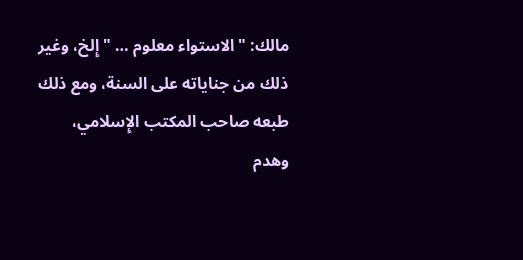مالك: "الاستواء معلوم … " إِلخ، وغير ذلك من جناياته على السنة، ومع ذلك طبعه صاحب المكتب الإِسلامي، وهدم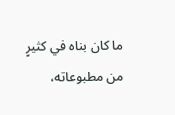ما كان بناه في كثيرٍ من مطبوعاته،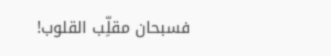فسبحان مقلِّب القلوب!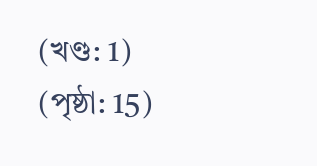(খণ্ড: 1) (পৃষ্ঠা: 15)